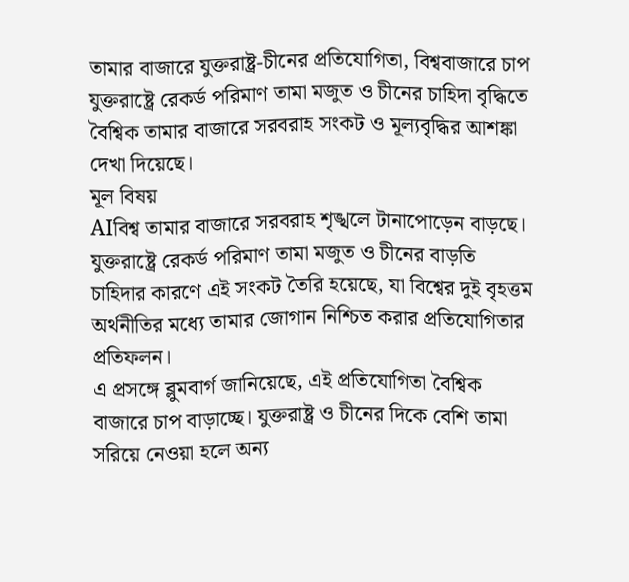তামার বাজারে যুক্তরাষ্ট্র-চীনের প্রতিযোগিতা, বিশ্ববাজারে চাপ
যুক্তরাষ্ট্রে রেকর্ড পরিমাণ তামা মজুত ও চীনের চাহিদা বৃদ্ধিতে বৈশ্বিক তামার বাজারে সরবরাহ সংকট ও মূল্যবৃদ্ধির আশঙ্কা দেখা দিয়েছে।
মূল বিষয়
AIবিশ্ব তামার বাজারে সরবরাহ শৃঙ্খলে টানাপোড়েন বাড়ছে। যুক্তরাষ্ট্রে রেকর্ড পরিমাণ তামা মজুত ও চীনের বাড়তি চাহিদার কারণে এই সংকট তৈরি হয়েছে, যা বিশ্বের দুই বৃহত্তম অর্থনীতির মধ্যে তামার জোগান নিশ্চিত করার প্রতিযোগিতার প্রতিফলন।
এ প্রসঙ্গে ব্লুমবার্গ জানিয়েছে, এই প্রতিযোগিতা বৈশ্বিক বাজারে চাপ বাড়াচ্ছে। যুক্তরাষ্ট্র ও চীনের দিকে বেশি তামা সরিয়ে নেওয়া হলে অন্য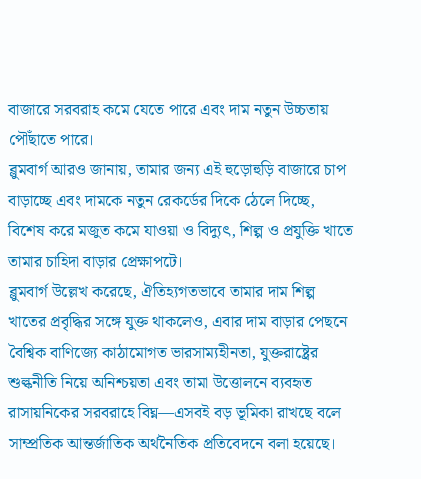বাজারে সরবরাহ কমে যেতে পারে এবং দাম নতুন উচ্চতায় পৌঁছাতে পারে।
ব্লুমবার্গ আরও জানায়, তামার জন্য এই হুড়োহুড়ি বাজারে চাপ বাড়াচ্ছে এবং দামকে নতুন রেকর্ডের দিকে ঠেলে দিচ্ছে, বিশেষ করে মজুত কমে যাওয়া ও বিদ্যুৎ, শিল্প ও প্রযুক্তি খাতে তামার চাহিদা বাড়ার প্রেক্ষাপটে।
ব্লুমবার্গ উল্লেখ করেছে, ঐতিহ্যগতভাবে তামার দাম শিল্প খাতের প্রবৃদ্ধির সঙ্গে যুক্ত থাকলেও, এবার দাম বাড়ার পেছনে বৈশ্বিক বাণিজ্যে কাঠামোগত ভারসাম্যহীনতা, যুক্তরাষ্ট্রের শুল্কনীতি নিয়ে অনিশ্চয়তা এবং তামা উত্তোলনে ব্যবহৃত রাসায়নিকের সরবরাহে বিঘ্ন—এসবই বড় ভূমিকা রাখছে বলে সাম্প্রতিক আন্তর্জাতিক অর্থনৈতিক প্রতিবেদনে বলা হয়েছে।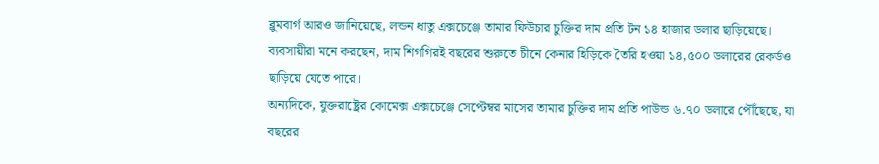ব্লুমবার্গ আরও জানিয়েছে, লন্ডন ধাতু এক্সচেঞ্জে তামার ফিউচার চুক্তির দাম প্রতি টন ১৪ হাজার ডলার ছাড়িয়েছে। ব্যবসায়ীরা মনে করছেন, দাম শিগগিরই বছরের শুরুতে চীনে কেনার হিড়িকে তৈরি হওয়া ১৪,৫০০ ডলারের রেকর্ডও ছাড়িয়ে যেতে পারে।
অন্যদিকে, যুক্তরাষ্ট্রের কোমেক্স এক্সচেঞ্জে সেপ্টেম্বর মাসের তামার চুক্তির দাম প্রতি পাউন্ড ৬.৭০ ডলারে পৌঁছেছে, যা বছরের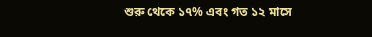শুরু থেকে ১৭% এবং গত ১২ মাসে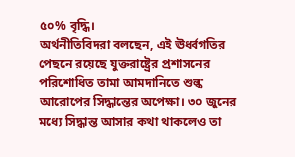৫০% বৃদ্ধি।
অর্থনীতিবিদরা বলছেন, এই ঊর্ধ্বগতির পেছনে রয়েছে যুক্তরাষ্ট্রের প্রশাসনের পরিশোধিত তামা আমদানিতে শুল্ক আরোপের সিদ্ধান্তের অপেক্ষা। ৩০ জুনের মধ্যে সিদ্ধান্ত আসার কথা থাকলেও তা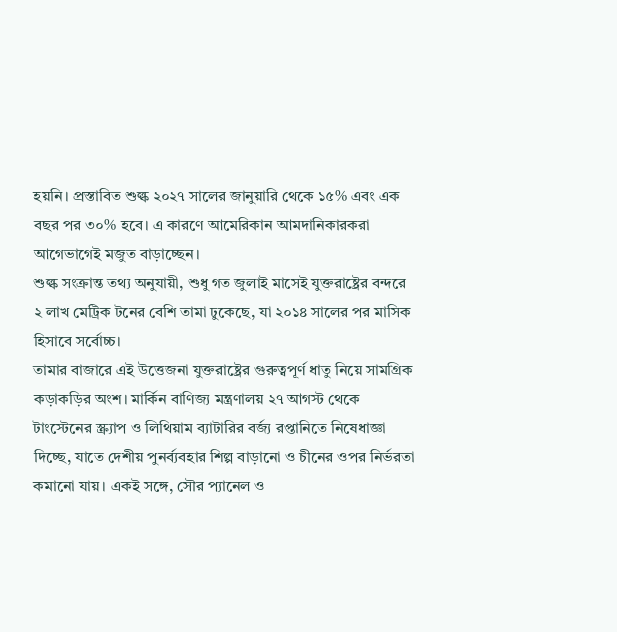হয়নি। প্রস্তাবিত শুল্ক ২০২৭ সালের জানুয়ারি থেকে ১৫% এবং এক বছর পর ৩০% হবে। এ কারণে আমেরিকান আমদানিকারকরা আগেভাগেই মজুত বাড়াচ্ছেন।
শুল্ক সংক্রান্ত তথ্য অনুযায়ী, শুধু গত জুলাই মাসেই যুক্তরাষ্ট্রের বন্দরে ২ লাখ মেট্রিক টনের বেশি তামা ঢুকেছে, যা ২০১৪ সালের পর মাসিক হিসাবে সর্বোচ্চ।
তামার বাজারে এই উত্তেজনা যুক্তরাষ্ট্রের গুরুত্বপূর্ণ ধাতু নিয়ে সামগ্রিক কড়াকড়ির অংশ। মার্কিন বাণিজ্য মন্ত্রণালয় ২৭ আগস্ট থেকে টাংস্টেনের স্ক্র্যাপ ও লিথিয়াম ব্যাটারির বর্জ্য রপ্তানিতে নিষেধাজ্ঞা দিচ্ছে, যাতে দেশীয় পুনর্ব্যবহার শিল্প বাড়ানো ও চীনের ওপর নির্ভরতা কমানো যায়। একই সঙ্গে, সৌর প্যানেল ও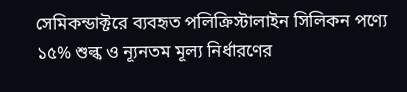সেমিকন্ডাক্টরে ব্যবহৃত পলিক্রিস্টালাইন সিলিকন পণ্যে ১৫% শুল্ক ও ন্যূনতম মূল্য নির্ধারণের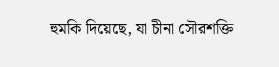হুমকি দিয়েছে, যা চীনা সৌরশক্তি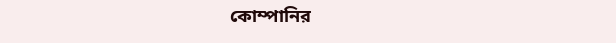কোম্পানির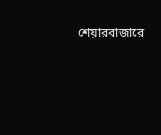শেয়ারবাজারে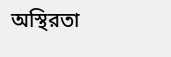অস্থিরতা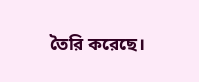তৈরি করেছে।